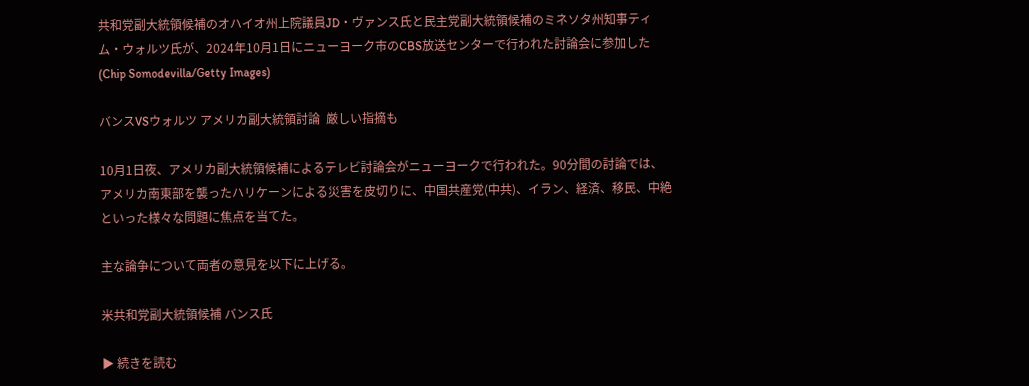共和党副大統領候補のオハイオ州上院議員JD・ヴァンス氏と民主党副大統領候補のミネソタ州知事ティム・ウォルツ氏が、2024年10月1日にニューヨーク市のCBS放送センターで行われた討論会に参加した(Chip Somodevilla/Getty Images)

バンスVSウォルツ アメリカ副大統領討論  厳しい指摘も

10月1日夜、アメリカ副大統領候補によるテレビ討論会がニューヨークで行われた。90分間の討論では、アメリカ南東部を襲ったハリケーンによる災害を皮切りに、中国共産党(中共)、イラン、経済、移民、中絶といった様々な問題に焦点を当てた。

主な論争について両者の意見を以下に上げる。

米共和党副大統領候補 バンス氏

▶ 続きを読む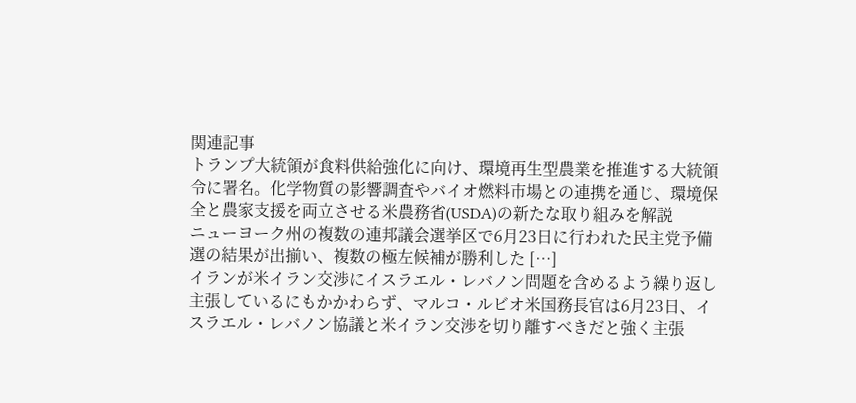関連記事
トランプ大統領が食料供給強化に向け、環境再生型農業を推進する大統領令に署名。化学物質の影響調査やバイオ燃料市場との連携を通じ、環境保全と農家支援を両立させる米農務省(USDA)の新たな取り組みを解説
ニューヨーク州の複数の連邦議会選挙区で6月23日に行われた民主党予備選の結果が出揃い、複数の極左候補が勝利した […]
イランが米イラン交渉にイスラエル・レバノン問題を含めるよう繰り返し主張しているにもかかわらず、マルコ・ルビオ米国務長官は6月23日、イスラエル・レバノン協議と米イラン交渉を切り離すべきだと強く主張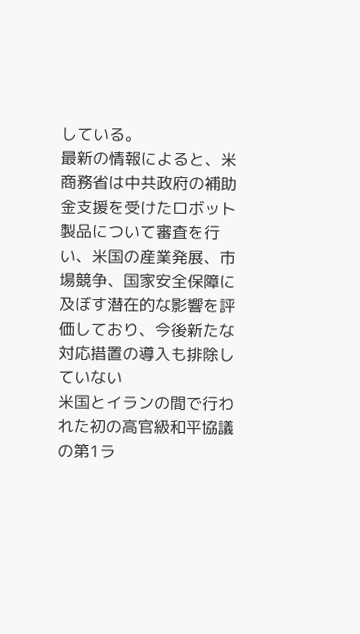している。
最新の情報によると、米商務省は中共政府の補助金支援を受けたロボット製品について審査を行い、米国の産業発展、市場競争、国家安全保障に及ぼす潜在的な影響を評価しており、今後新たな対応措置の導入も排除していない
米国とイランの間で行われた初の高官級和平協議の第1ラ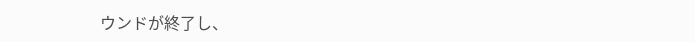ウンドが終了し、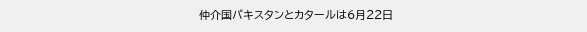仲介国パキスタンとカタールは6月22日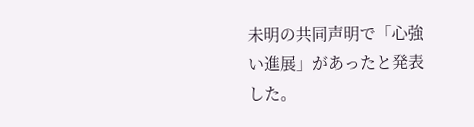未明の共同声明で「心強い進展」があったと発表した。